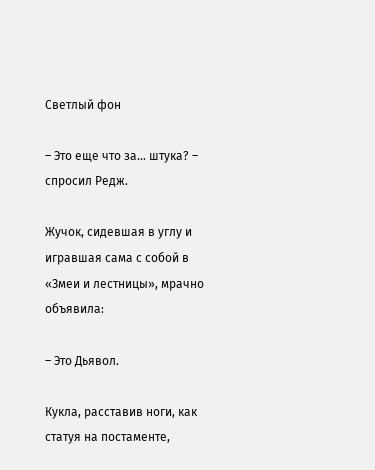Светлый фон

– Это еще что за… штука? – спросил Редж.

Жучок, сидевшая в углу и игравшая сама с собой в «Змеи и лестницы», мрачно объявила:

– Это Дьявол.

Кукла, расставив ноги, как статуя на постаменте,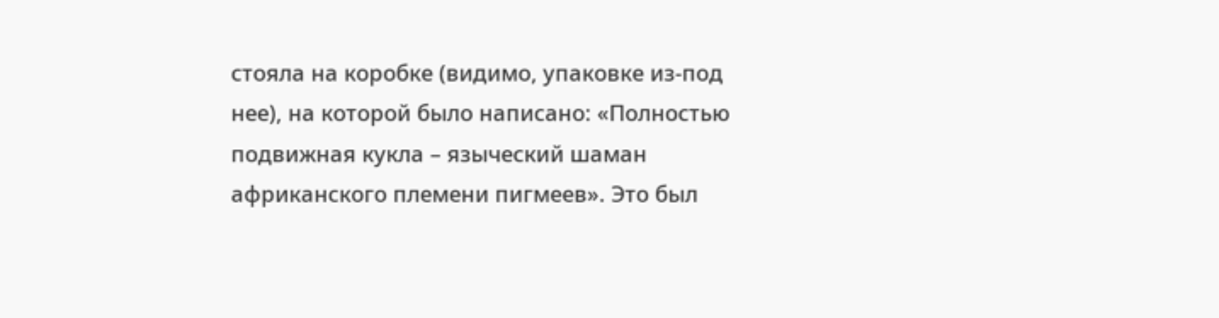стояла на коробке (видимо, упаковке из-под нее), на которой было написано: «Полностью подвижная кукла – языческий шаман африканского племени пигмеев». Это был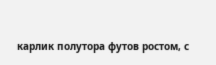карлик полутора футов ростом, с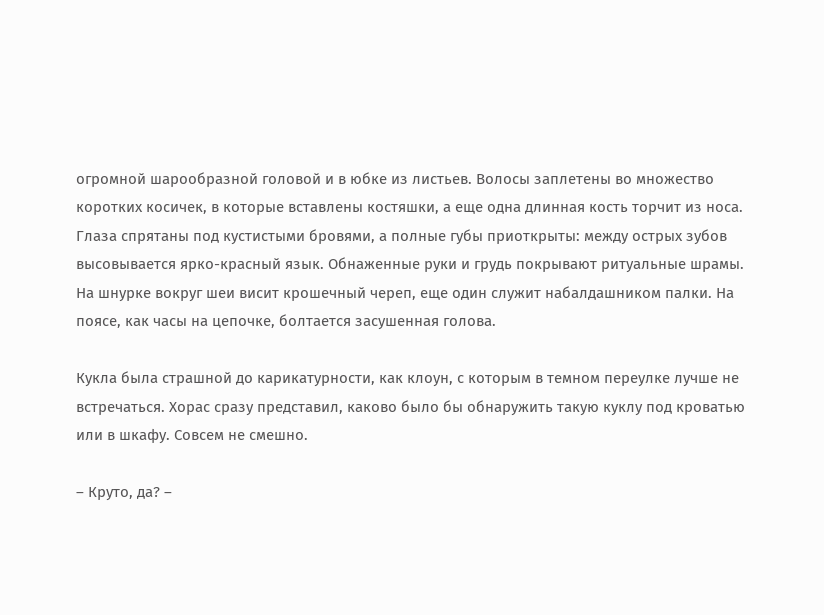огромной шарообразной головой и в юбке из листьев. Волосы заплетены во множество коротких косичек, в которые вставлены костяшки, а еще одна длинная кость торчит из носа. Глаза спрятаны под кустистыми бровями, а полные губы приоткрыты: между острых зубов высовывается ярко-красный язык. Обнаженные руки и грудь покрывают ритуальные шрамы. На шнурке вокруг шеи висит крошечный череп, еще один служит набалдашником палки. На поясе, как часы на цепочке, болтается засушенная голова.

Кукла была страшной до карикатурности, как клоун, с которым в темном переулке лучше не встречаться. Хорас сразу представил, каково было бы обнаружить такую куклу под кроватью или в шкафу. Совсем не смешно.

– Круто, да? –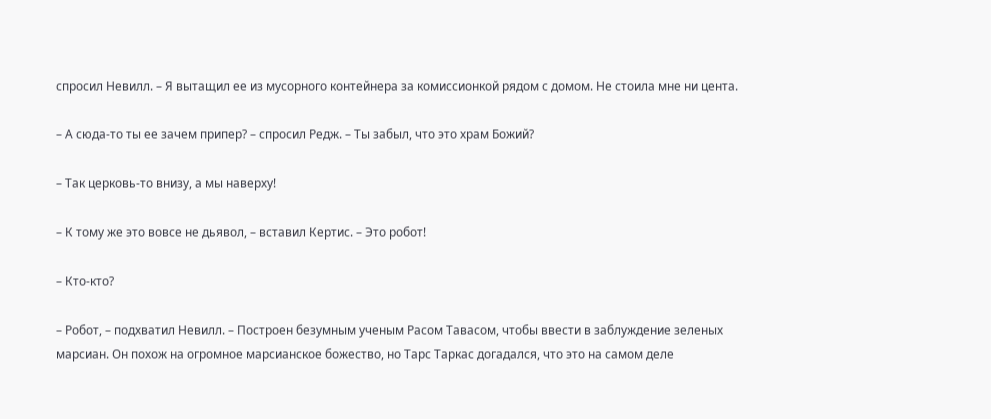спросил Невилл. – Я вытащил ее из мусорного контейнера за комиссионкой рядом с домом. Не стоила мне ни цента.

– А сюда-то ты ее зачем припер? – спросил Редж. – Ты забыл, что это храм Божий?

– Так церковь-то внизу, а мы наверху!

– К тому же это вовсе не дьявол, – вставил Кертис. – Это робот!

– Кто-кто?

– Робот, – подхватил Невилл. – Построен безумным ученым Расом Тавасом, чтобы ввести в заблуждение зеленых марсиан. Он похож на огромное марсианское божество, но Тарс Таркас догадался, что это на самом деле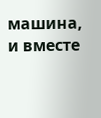машина, и вместе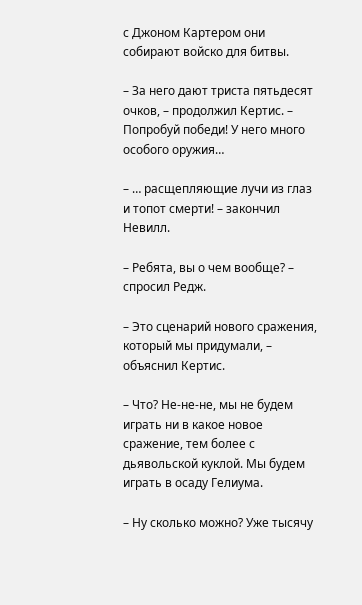с Джоном Картером они собирают войско для битвы.

– За него дают триста пятьдесят очков, – продолжил Кертис. – Попробуй победи! У него много особого оружия…

– … расщепляющие лучи из глаз и топот смерти! – закончил Невилл.

– Ребята, вы о чем вообще? – спросил Редж.

– Это сценарий нового сражения, который мы придумали, – объяснил Кертис.

– Что? Не-не-не, мы не будем играть ни в какое новое сражение, тем более с дьявольской куклой. Мы будем играть в осаду Гелиума.

– Ну сколько можно? Уже тысячу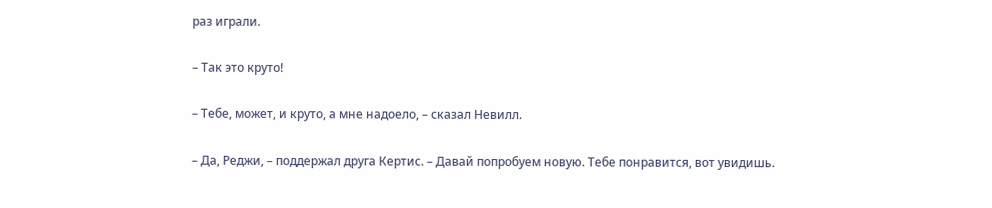раз играли.

– Так это круто!

– Тебе, может, и круто, а мне надоело, – сказал Невилл.

– Да, Реджи, – поддержал друга Кертис. – Давай попробуем новую. Тебе понравится, вот увидишь.